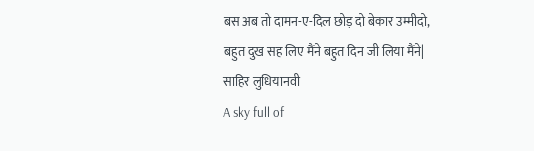बस अब तो दामन-ए-दिल छोड़ दो बेकार उम्मीदो,
बहुत दुख सह लिए मैंने बहुत दिन जी लिया मैंने|
साहिर लुधियानवी
A sky full of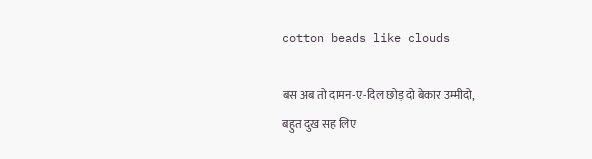cotton beads like clouds

बस अब तो दामन-ए-दिल छोड़ दो बेकार उम्मीदो,
बहुत दुख सह लिए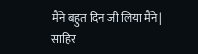मैंने बहुत दिन जी लिया मैंने|
साहिर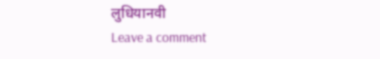लुधियानवी
Leave a comment